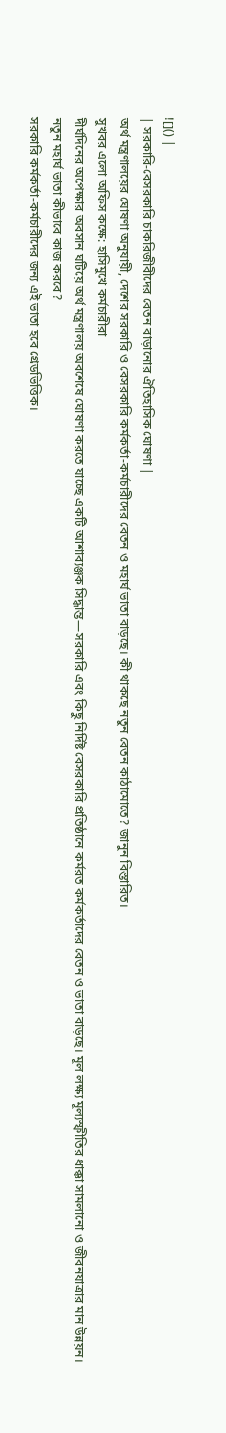![]() |
| সরকারি-বেসরকারি চাকরিজীবীদের বেতন বাড়ানোর ঐতিহাসিক ঘোষণা |
অর্থ মন্ত্রণালয়ের ঘোষণা অনুযায়ী, দেশের সরকারি ও বেসরকারি কর্মকর্তা-কর্মচারীদের বেতন ও মহার্ঘ ভাতা বাড়ছে। কী থাকছে নতুন বেতন কাঠামোতে? জানুন বিস্তারিত।
সুখবর এলো অফিস কক্ষে: হাসিমুখে কর্মচারীরা
দীর্ঘদিনের অপেক্ষার অবসান ঘটিয়ে অর্থ মন্ত্রণালয় অবশেষে ঘোষণা করতে যাচ্ছে একটি আশাব্যঞ্জক সিদ্ধান্ত—সরকারি এবং কিছু নির্দিষ্ট বেসরকারি প্রতিষ্ঠানে কর্মরত কর্মকর্তাদের বেতন ও ভাতা বাড়ছে। মূল লক্ষ্য মূল্যস্ফীতির ধাক্কা সামলানো ও জীবনযাত্রার মান উন্নয়ন।
নতুন মহার্ঘ ভাতা কীভাবে কাজ করবে?
সরকারি কর্মকর্তা-কর্মচারীদের জন্য এই ভাতা হবে গ্রেডভিত্তিক।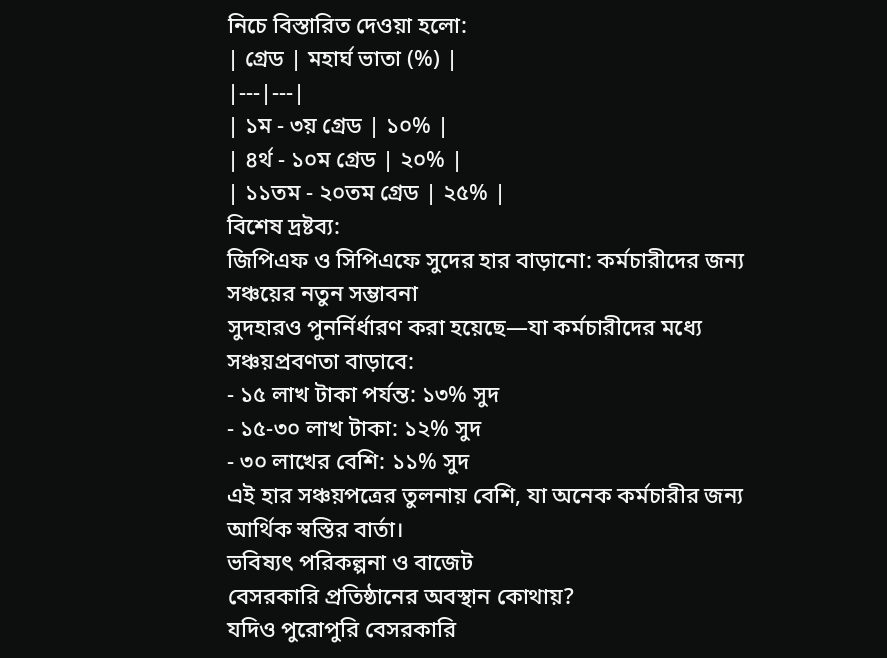নিচে বিস্তারিত দেওয়া হলো:
| গ্রেড | মহার্ঘ ভাতা (%) |
|---|---|
| ১ম - ৩য় গ্রেড | ১০% |
| ৪র্থ - ১০ম গ্রেড | ২০% |
| ১১তম - ২০তম গ্রেড | ২৫% |
বিশেষ দ্রষ্টব্য:
জিপিএফ ও সিপিএফে সুদের হার বাড়ানো: কর্মচারীদের জন্য সঞ্চয়ের নতুন সম্ভাবনা
সুদহারও পুনর্নির্ধারণ করা হয়েছে—যা কর্মচারীদের মধ্যে সঞ্চয়প্রবণতা বাড়াবে:
- ১৫ লাখ টাকা পর্যন্ত: ১৩% সুদ
- ১৫-৩০ লাখ টাকা: ১২% সুদ
- ৩০ লাখের বেশি: ১১% সুদ
এই হার সঞ্চয়পত্রের তুলনায় বেশি, যা অনেক কর্মচারীর জন্য আর্থিক স্বস্তির বার্তা।
ভবিষ্যৎ পরিকল্পনা ও বাজেট
বেসরকারি প্রতিষ্ঠানের অবস্থান কোথায়?
যদিও পুরোপুরি বেসরকারি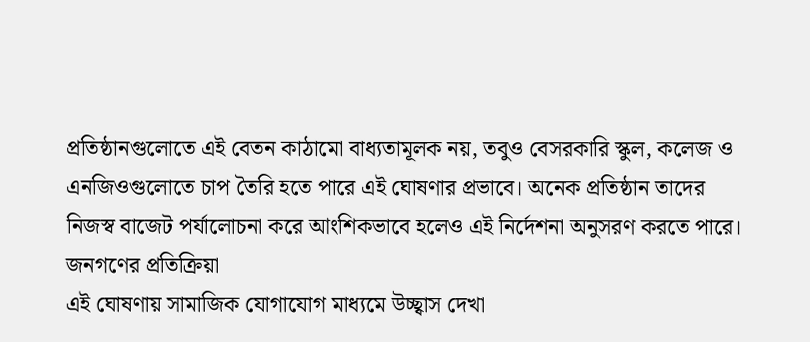প্রতিষ্ঠানগুলোতে এই বেতন কাঠামো বাধ্যতামূলক নয়, তবুও বেসরকারি স্কুল, কলেজ ও এনজিওগুলোতে চাপ তৈরি হতে পারে এই ঘোষণার প্রভাবে। অনেক প্রতিষ্ঠান তাদের নিজস্ব বাজেট পর্যালোচনা করে আংশিকভাবে হলেও এই নির্দেশনা অনুসরণ করতে পারে।
জনগণের প্রতিক্রিয়া
এই ঘোষণায় সামাজিক যোগাযোগ মাধ্যমে উচ্ছ্বাস দেখা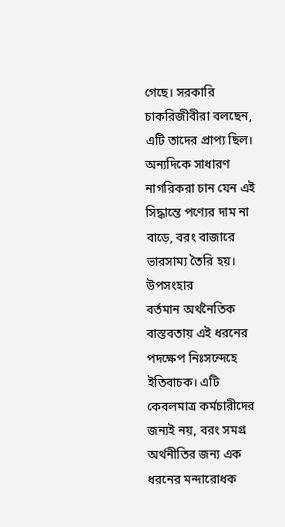গেছে। সরকারি চাকরিজীবীরা বলছেন, এটি তাদের প্রাপ্য ছিল। অন্যদিকে সাধারণ নাগরিকরা চান যেন এই সিদ্ধান্তে পণ্যের দাম না বাড়ে, বরং বাজারে ভারসাম্য তৈরি হয়।
উপসংহার
বর্তমান অর্থনৈতিক বাস্তবতায় এই ধরনের পদক্ষেপ নিঃসন্দেহে ইতিবাচক। এটি কেবলমাত্র কর্মচারীদের জন্যই নয়, বরং সমগ্র অর্থনীতির জন্য এক ধরনের মন্দারোধক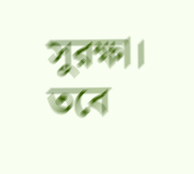সুরক্ষা। তবে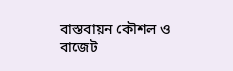বাস্তবায়ন কৌশল ও বাজেট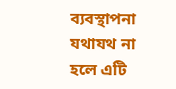ব্যবস্থাপনা যথাযথ না হলে এটি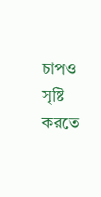চাপও সৃষ্টি করতে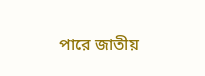পারে জাতীয়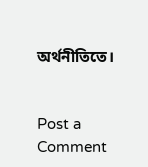অর্থনীতিতে।


Post a Comment